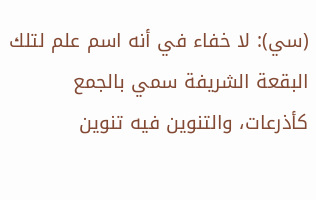(سي): لا خفاء في أنه اسم علم لتلك البقعة الشريفة سمي بالجمع كأذرعات، والتنوين فيه تنوين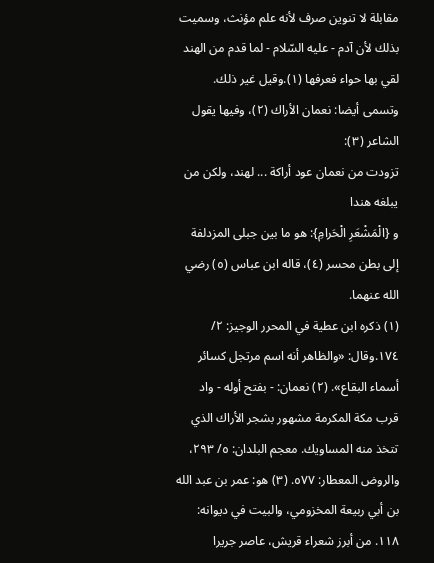مقابلة لا تنوين صرف لأنه علم مؤنث، وسميت بذلك لأن آدم - عليه السّلام - لما قدم من الهند لقي بها حواء فعرفها (١).وقيل غير ذلك.
وتسمى أيضا: نعمان الأراك (٢)، وفيها يقول الشاعر (٣):
تزودت من نعمان عود أراكة ... لهند، ولكن من يبلغه هندا
و {الْمَشْعَرِ الْحَرامِ}: هو ما بين جبلى المزدلفة إلى بطن محسر (٤)، قاله ابن عباس (٥) رضي الله عنهما.
(١) ذكره ابن عطية في المحرر الوجيز: ٢/ ١٧٤.وقال: «والظاهر أنه اسم مرتجل كسائر أسماء البقاع». (٢) نعمان: - بفتح أوله - واد قرب مكة المكرمة مشهور بشجر الأراك الذي تتخذ منه المساويك. معجم البلدان: ٥/ ٢٩٣، والروض المعطار: ٥٧٧. (٣) هو: عمر بن عبد الله بن أبي ربيعة المخزومي، والبيت في ديوانه: ١١٨. من أبرز شعراء قريش، عاصر جريرا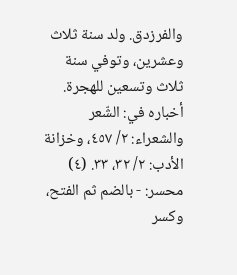والفرزدق. ولد سنة ثلاث وعشرين، وتوفي سنة ثلاث وتسعين للهجرة. أخباره في: الشّعر والشعراء: ٢/ ٤٥٧، وخزانة الأدب: ٢/ ٣٢، ٣٣. (٤) محسر: - بالضم ثم الفتح، وكسر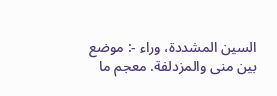السين المشددة، وراء -: موضع بين منى والمزدلفة. معجم ما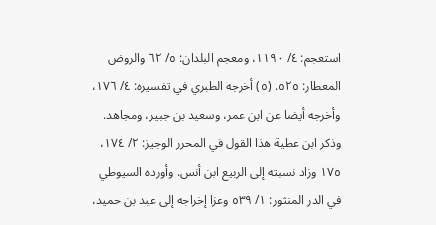استعجم: ٤/ ١١٩٠، ومعجم البلدان: ٥/ ٦٢ والروض المعطار: ٥٢٥. (٥) أخرجه الطبري في تفسيره: ٤/ ١٧٦، وأخرجه أيضا عن ابن عمر، وسعيد بن جبير، ومجاهد. وذكر ابن عطية هذا القول في المحرر الوجيز: ٢/ ١٧٤، ١٧٥ وزاد نسبته إلى الربيع ابن أنس. وأورده السيوطي في الدر المنثور: ١/ ٥٣٩ وعزا إخراجه إلى عبد بن حميد،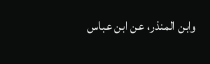وابن المنذر، عن ابن عباس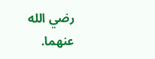رضي الله عنهما.